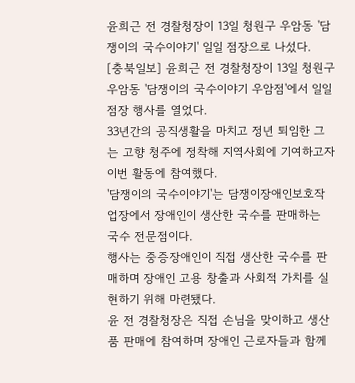윤희근 전 경찰청장이 13일 청원구 우암동 '담쟁이의 국수이야기' 일일 점장으로 나섰다.
[충북일보] 윤희근 전 경찰청장이 13일 청원구 우암동 '담쟁이의 국수이야기 우암점'에서 일일 점장 행사를 열었다.
33년간의 공직생활을 마치고 정년 퇴임한 그는 고향 청주에 정착해 지역사회에 기여하고자 이번 활동에 참여했다.
'담쟁이의 국수이야기'는 담쟁이장애인보호작업장에서 장애인이 생산한 국수를 판매하는 국수 전문점이다.
행사는 중증장애인이 직접 생산한 국수를 판매하며 장애인 고용 창출과 사회적 가치를 실현하기 위해 마련됐다.
윤 전 경찰청장은 직접 손님을 맞이하고 생산품 판매에 참여하며 장애인 근로자들과 함께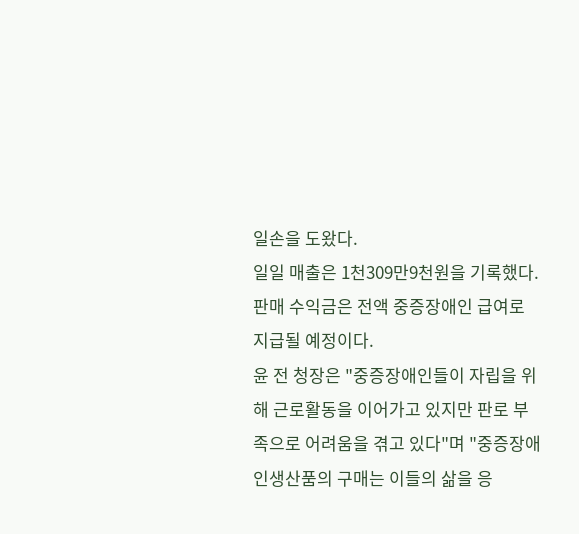일손을 도왔다.
일일 매출은 1천309만9천원을 기록했다. 판매 수익금은 전액 중증장애인 급여로 지급될 예정이다.
윤 전 청장은 "중증장애인들이 자립을 위해 근로활동을 이어가고 있지만 판로 부족으로 어려움을 겪고 있다"며 "중증장애인생산품의 구매는 이들의 삶을 응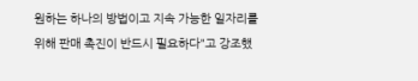원하는 하나의 방법이고 지속 가능한 일자리를 위해 판매 촉진이 반드시 필요하다"고 강조했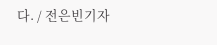다. / 전은빈기자